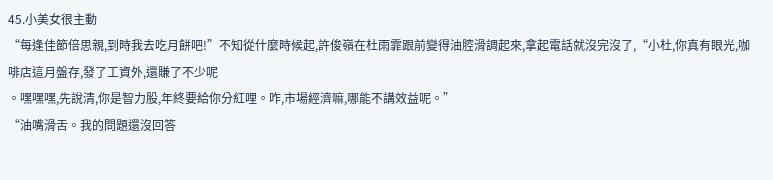45.小美女很主動
“每逢佳節倍思親,到時我去吃月餅吧!”不知從什麼時候起,許俊嶺在杜雨霏跟前變得油腔滑調起來,拿起電話就沒完沒了,“小杜,你真有眼光,咖啡店這月盤存,發了工資外,還賺了不少呢
。嘿嘿嘿,先說清,你是智力股,年終要給你分紅哩。咋,市場經濟嘛,哪能不講效益呢。”
“油嘴滑舌。我的問題還沒回答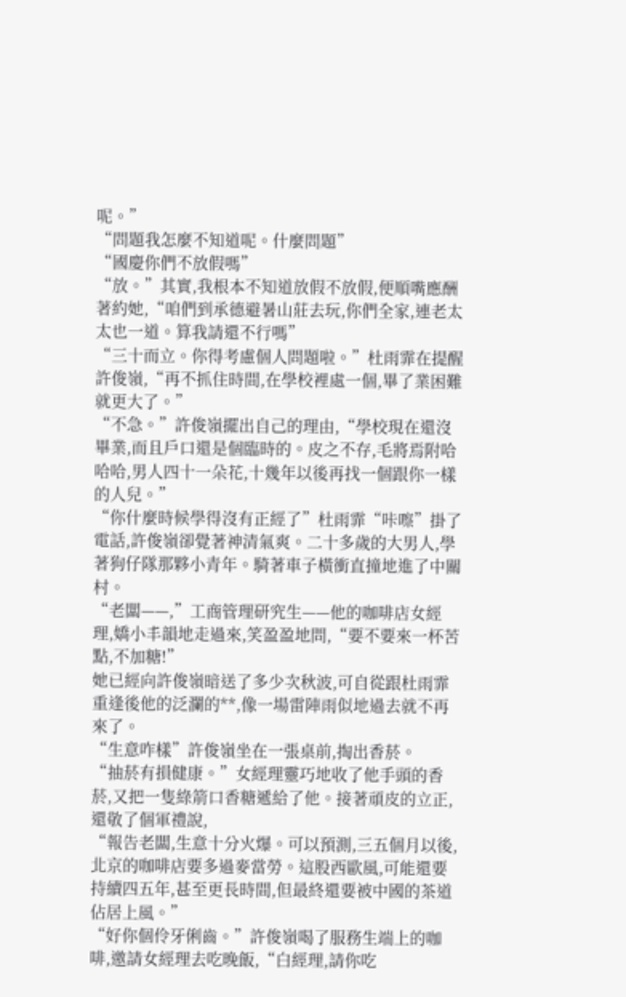呢。”
“問題我怎麼不知道呢。什麼問題”
“國慶你們不放假嗎”
“放。”其實,我根本不知道放假不放假,便順嘴應酬著約她,“咱們到承德避暑山莊去玩,你們全家,連老太太也一道。算我請還不行嗎”
“三十而立。你得考慮個人問題啦。”杜雨霏在提醒許俊嶺,“再不抓住時間,在學校裡處一個,畢了業困難就更大了。”
“不急。”許俊嶺擺出自己的理由,“學校現在還沒畢業,而且戶口還是個臨時的。皮之不存,毛將焉附哈哈哈,男人四十一朵花,十幾年以後再找一個跟你一樣的人兒。”
“你什麼時候學得沒有正經了”杜雨霏“咔嚓”掛了電話,許俊嶺卻覺著神清氣爽。二十多歲的大男人,學著狗仔隊那夥小青年。騎著車子橫衝直撞地進了中關村。
“老闆——,”工商管理研究生——他的咖啡店女經理,嬌小丰韻地走過來,笑盈盈地問,“要不要來一杯苦點,不加糖!”
她已經向許俊嶺暗送了多少次秋波,可自從跟杜雨霏重逢後他的泛瀾的**,像一場雷陣雨似地過去就不再來了。
“生意咋樣”許俊嶺坐在一張桌前,掏出香菸。
“抽菸有損健康。”女經理靈巧地收了他手頭的香菸,又把一隻綠箭口香糖遞給了他。接著頑皮的立正,還敬了個軍禮說,
“報告老闆,生意十分火爆。可以預測,三五個月以後,北京的咖啡店要多過麥當勞。這股西歐風,可能還要持續四五年,甚至更長時間,但最終還要被中國的茶道佔居上風。”
“好你個伶牙俐齒。”許俊嶺喝了服務生端上的咖啡,邀請女經理去吃晚飯,“白經理,請你吃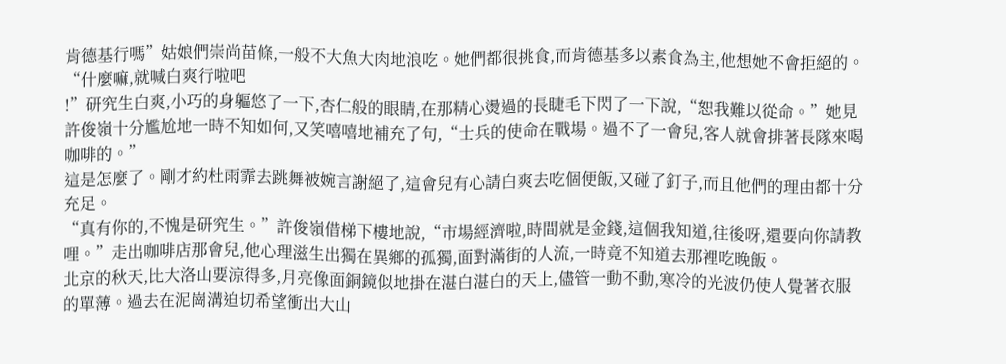肯德基行嗎”姑娘們崇尚苗條,一般不大魚大肉地浪吃。她們都很挑食,而肯德基多以素食為主,他想她不會拒絕的。
“什麼嘛,就喊白爽行啦吧
!”研究生白爽,小巧的身軀悠了一下,杏仁般的眼睛,在那精心燙過的長睫毛下閃了一下說,“恕我難以從命。”她見許俊嶺十分尷尬地一時不知如何,又笑嘻嘻地補充了句,“士兵的使命在戰場。過不了一會兒,客人就會排著長隊來喝咖啡的。”
這是怎麼了。剛才約杜雨霏去跳舞被婉言謝絕了,這會兒有心請白爽去吃個便飯,又碰了釘子,而且他們的理由都十分充足。
“真有你的,不愧是研究生。”許俊嶺借梯下樓地說,“市場經濟啦,時間就是金錢,這個我知道,往後呀,還要向你請教哩。”走出咖啡店那會兒,他心理滋生出獨在異鄉的孤獨,面對滿街的人流,一時竟不知道去那裡吃晚飯。
北京的秋天,比大洛山要涼得多,月亮像面銅鏡似地掛在湛白湛白的天上,儘管一動不動,寒冷的光波仍使人覺著衣服的單薄。過去在泥崗溝迫切希望衝出大山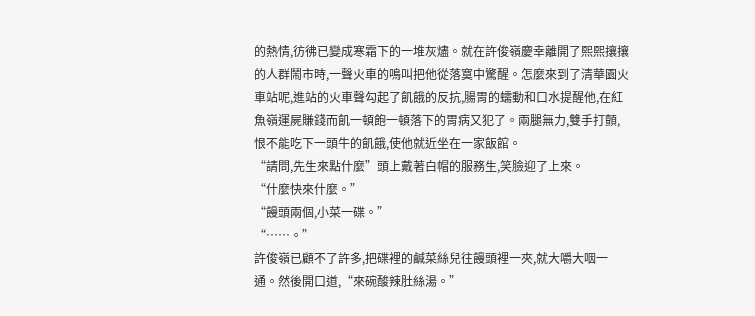的熱情,彷彿已變成寒霜下的一堆灰燼。就在許俊嶺慶幸離開了熙熙攘攘的人群鬧市時,一聲火車的鳴叫把他從落寞中驚醒。怎麼來到了清華園火車站呢,進站的火車聲勾起了飢餓的反抗,腸胃的蠕動和口水提醒他,在紅魚嶺運屍賺錢而飢一頓飽一頓落下的胃病又犯了。兩腿無力,雙手打顫,恨不能吃下一頭牛的飢餓,使他就近坐在一家飯館。
“請問,先生來點什麼”頭上戴著白帽的服務生,笑臉迎了上來。
“什麼快來什麼。”
“饅頭兩個,小菜一碟。”
“……。”
許俊嶺已顧不了許多,把碟裡的鹹菜絲兒往饅頭裡一夾,就大嚼大咽一通。然後開口道,“來碗酸辣肚絲湯。”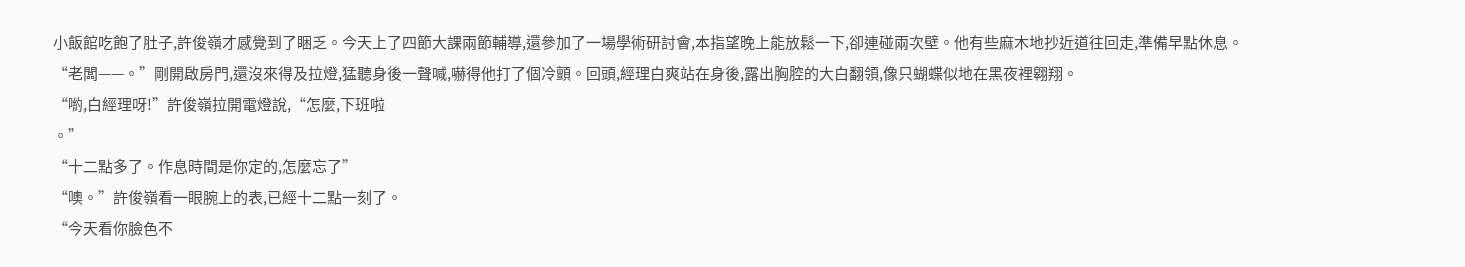小飯館吃飽了肚子,許俊嶺才感覺到了睏乏。今天上了四節大課兩節輔導,還參加了一場學術研討會,本指望晚上能放鬆一下,卻連碰兩次壁。他有些麻木地抄近道往回走,準備早點休息。
“老闆——。”剛開啟房門,還沒來得及拉燈,猛聽身後一聲喊,嚇得他打了個冷顫。回頭,經理白爽站在身後,露出胸腔的大白翻領,像只蝴蝶似地在黑夜裡翱翔。
“喲,白經理呀!”許俊嶺拉開電燈說,“怎麼,下班啦
。”
“十二點多了。作息時間是你定的,怎麼忘了”
“噢。”許俊嶺看一眼腕上的表,已經十二點一刻了。
“今天看你臉色不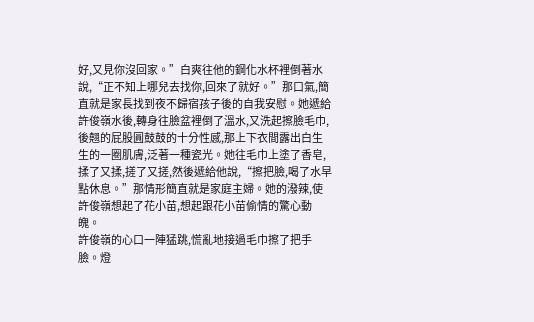好,又見你沒回家。”白爽往他的鋼化水杯裡倒著水說,“正不知上哪兒去找你,回來了就好。”那口氣,簡直就是家長找到夜不歸宿孩子後的自我安慰。她遞給許俊嶺水後,轉身往臉盆裡倒了溫水,又洗起擦臉毛巾,後翹的屁股圓鼓鼓的十分性感,那上下衣間露出白生生的一圈肌膚,泛著一種瓷光。她往毛巾上塗了香皂,揉了又揉,搓了又搓,然後遞給他說,“擦把臉,喝了水早點休息。”那情形簡直就是家庭主婦。她的潑辣,使許俊嶺想起了花小苗,想起跟花小苗偷情的驚心動魄。
許俊嶺的心口一陣猛跳,慌亂地接過毛巾擦了把手臉。燈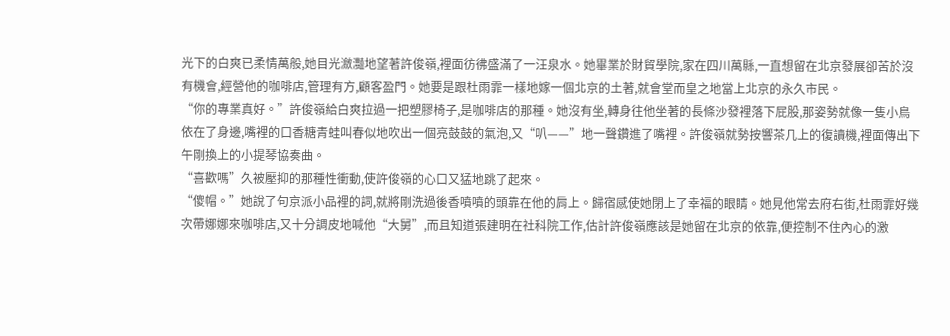光下的白爽已柔情萬般,她目光瀲灩地望著許俊嶺,裡面彷彿盛滿了一汪泉水。她畢業於財貿學院,家在四川萬縣,一直想留在北京發展卻苦於沒有機會,經營他的咖啡店,管理有方,顧客盈門。她要是跟杜雨霏一樣地嫁一個北京的土著,就會堂而皇之地當上北京的永久市民。
“你的專業真好。”許俊嶺給白爽拉過一把塑膠椅子,是咖啡店的那種。她沒有坐,轉身往他坐著的長條沙發裡落下屁股,那姿勢就像一隻小鳥依在了身邊,嘴裡的口香糖青蛙叫春似地吹出一個亮鼓鼓的氣泡,又“叭——”地一聲鑽進了嘴裡。許俊嶺就勢按響茶几上的復讀機,裡面傳出下午剛換上的小提琴協奏曲。
“喜歡嗎”久被壓抑的那種性衝動,使許俊嶺的心口又猛地跳了起來。
“傻帽。”她說了句京派小品裡的詞,就將剛洗過後香噴噴的頭靠在他的肩上。歸宿感使她閉上了幸福的眼睛。她見他常去府右街,杜雨霏好幾次帶娜娜來咖啡店,又十分調皮地喊他“大舅”,而且知道張建明在社科院工作,估計許俊嶺應該是她留在北京的依靠,便控制不住內心的激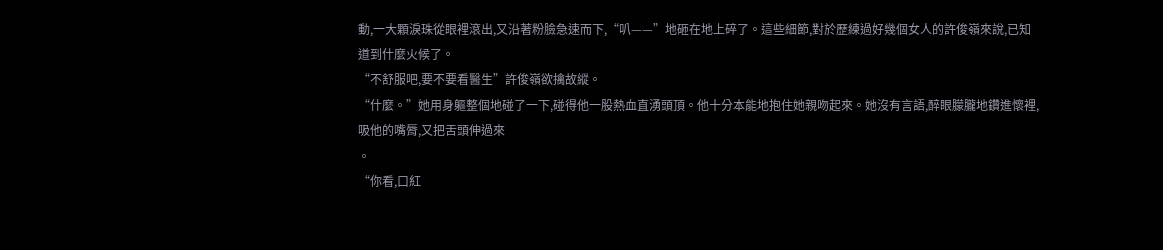動,一大顆淚珠從眼裡滾出,又沿著粉臉急速而下,“叭——”地砸在地上碎了。這些細節,對於歷練過好幾個女人的許俊嶺來說,已知道到什麼火候了。
“不舒服吧,要不要看醫生”許俊嶺欲擒故縱。
“什麼。”她用身軀整個地碰了一下,碰得他一股熱血直湧頭頂。他十分本能地抱住她親吻起來。她沒有言語,醉眼朦朧地鑽進懷裡,吸他的嘴脣,又把舌頭伸過來
。
“你看,口紅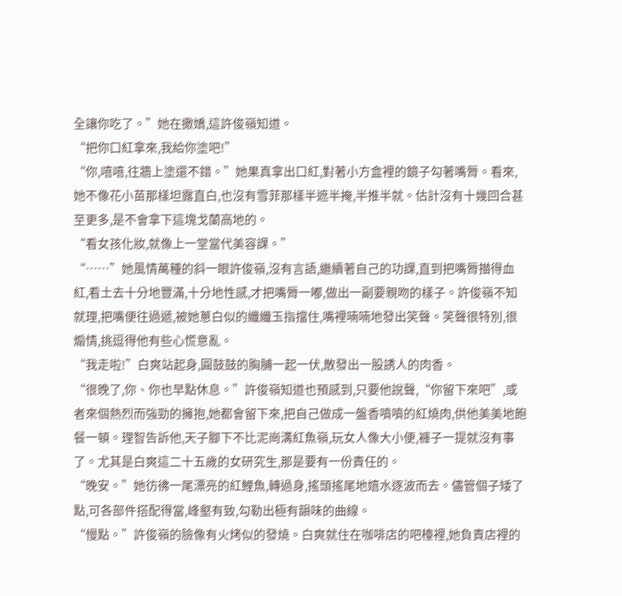全讓你吃了。”她在撒嬌,這許俊嶺知道。
“把你口紅拿來,我給你塗吧!”
“你,嘻嘻,往牆上塗還不錯。”她果真拿出口紅,對著小方盒裡的鏡子勾著嘴脣。看來,她不像花小苗那樣坦露直白,也沒有雪菲那樣半遮半掩,半推半就。估計沒有十幾回合甚至更多,是不會拿下這塊戈蘭高地的。
“看女孩化妝,就像上一堂當代美容課。”
“……”她風情萬種的斜一眼許俊嶺,沒有言語,繼續著自己的功課,直到把嘴脣描得血紅,看土去十分地豐滿,十分地性感,才把嘴脣一嘟,做出一副要親吻的樣子。許俊嶺不知就理,把嘴便往過遞,被她蔥白似的纖纖玉指擋住,嘴裡喃喃地發出笑聲。笑聲很特別,很煽情,挑逗得他有些心慌意亂。
“我走啦!”白爽站起身,圓鼓鼓的胸脯一起一伏,散發出一股誘人的肉香。
“很晚了,你、你也早點休息。”許俊嶺知道也預感到,只要他說聲,“你留下來吧”,或者來個熱烈而強勁的擁抱,她都會留下來,把自己做成一盤香噴噴的紅燒肉,供他美美地飽餐一頓。理智告訴他,天子腳下不比泥崗溝紅魚嶺,玩女人像大小便,褲子一提就沒有事了。尤其是白爽這二十五歲的女研究生,那是要有一份責任的。
“晚安。”她彷彿一尾漂亮的紅鯉魚,轉過身,搖頭搖尾地嬉水逐波而去。儘管個子矮了點,可各部件搭配得當,峰壑有致,勾勒出極有韻味的曲線。
“慢點。”許俊嶺的臉像有火烤似的發燒。白爽就住在咖啡店的吧檯裡,她負責店裡的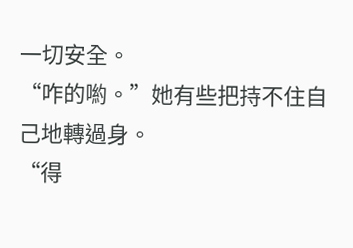一切安全。
“咋的喲。”她有些把持不住自己地轉過身。
“得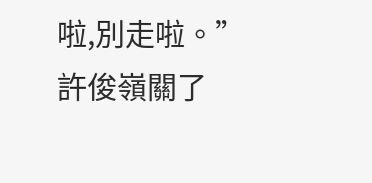啦,別走啦。”許俊嶺關了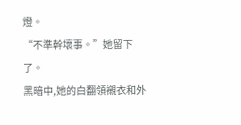燈。
“不準幹壞事。”她留下了。
黑暗中,她的白翻領襯衣和外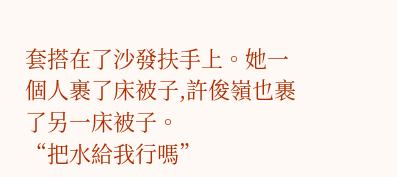套搭在了沙發扶手上。她一個人裹了床被子,許俊嶺也裹了另一床被子。
“把水給我行嗎”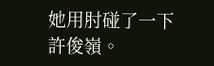她用肘碰了一下許俊嶺。